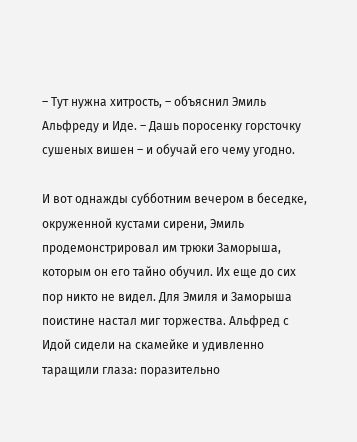– Тут нужна хитрость, – объяснил Эмиль Альфреду и Иде. – Дашь поросенку горсточку сушеных вишен – и обучай его чему угодно.

И вот однажды субботним вечером в беседке, окруженной кустами сирени, Эмиль продемонстрировал им трюки Заморыша, которым он его тайно обучил. Их еще до сих пор никто не видел. Для Эмиля и Заморыша поистине настал миг торжества. Альфред с Идой сидели на скамейке и удивленно таращили глаза: поразительно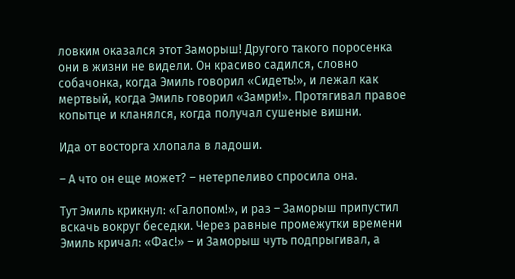ловким оказался этот Заморыш! Другого такого поросенка они в жизни не видели. Он красиво садился, словно собачонка, когда Эмиль говорил «Сидеть!», и лежал как мертвый, когда Эмиль говорил «Замри!». Протягивал правое копытце и кланялся, когда получал сушеные вишни.

Ида от восторга хлопала в ладоши.

– А что он еще может? – нетерпеливо спросила она.

Тут Эмиль крикнул: «Галопом!», и раз – Заморыш припустил вскачь вокруг беседки. Через равные промежутки времени Эмиль кричал: «Фас!» – и Заморыш чуть подпрыгивал, а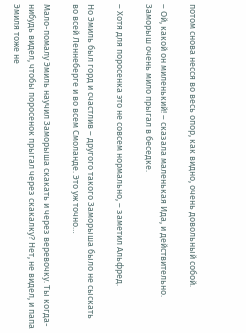потом снова несся во весь опор, как видно, очень довольный собой.

– Ой, какой он миленький! – сказала маленькая Ида, и действительно. Заморыш очень мило прыгал в беседке.

– Хотя для поросенка это не совсем нормально, – заметил Альфред.

Но Эмиль был горд и счастлив – другого такого Заморыша было не сыскать во всей Леннеберге и во всем Смоланде. Это уж точно…

Мало-помалу Эмиль научил Заморыша скакать и через веревочку. Ты когда-нибудь видел, чтобы поросенок прыгал через скакалку? Нет, не видел, и папа Эмиля тоже не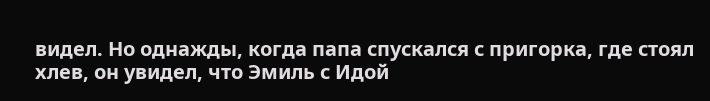видел. Но однажды, когда папа спускался с пригорка, где стоял хлев, он увидел, что Эмиль с Идой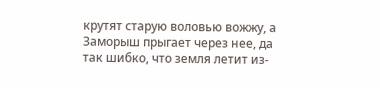крутят старую воловью вожжу, а Заморыш прыгает через нее, да так шибко, что земля летит из-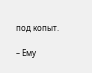под копыт.

– Ему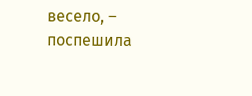весело, – поспешила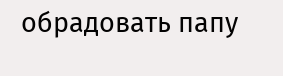обрадовать папу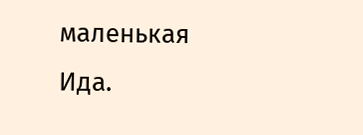маленькая Ида.